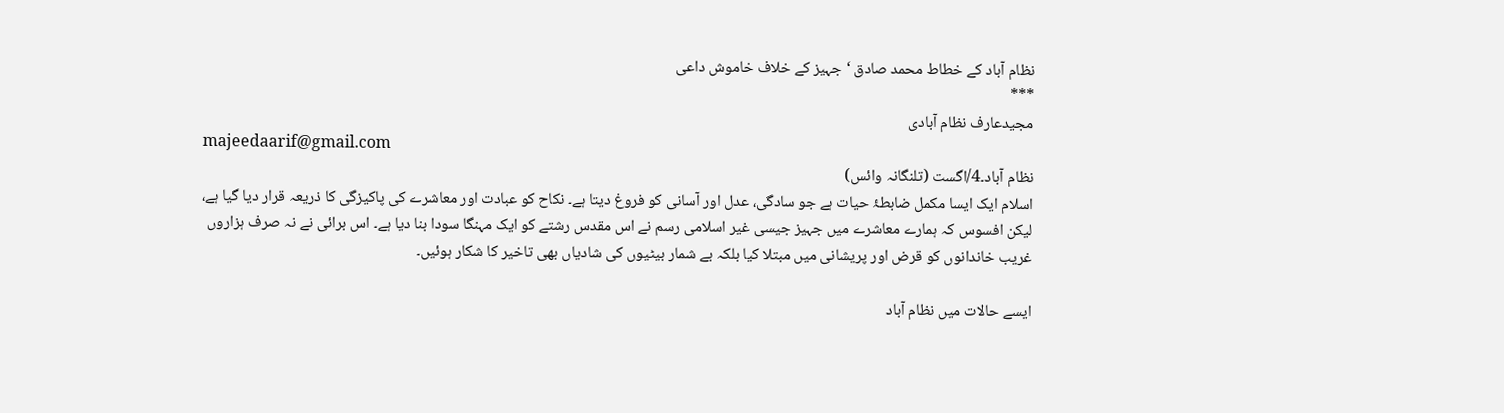نظام آباد کے خطاط محمد صادق ‘جہیز کے خلاف خاموش داعی
***
مجیدعارف نظام آبادی
majeedaarif@gmail.com
نظام آباد۔4/اگست (تلنگانہ وائس)
اسلام ایک ایسا مکمل ضابطۂ حیات ہے جو سادگی، عدل اور آسانی کو فروغ دیتا ہے۔ نکاح کو عبادت اور معاشرے کی پاکیزگی کا ذریعہ قرار دیا گیا ہے، لیکن افسوس کہ ہمارے معاشرے میں جہیز جیسی غیر اسلامی رسم نے اس مقدس رشتے کو ایک مہنگا سودا بنا دیا ہے۔ اس برائی نے نہ صرف ہزاروں غریب خاندانوں کو قرض اور پریشانی میں مبتلا کیا بلکہ بے شمار بیٹیوں کی شادیاں بھی تاخیر کا شکار ہوئیں۔

ایسے حالات میں نظام آباد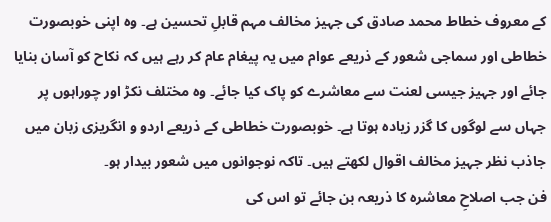کے معروف خطاط محمد صادق کی جہیز مخالف مہم قابلِ تحسین ہے۔ وہ اپنی خوبصورت خطاطی اور سماجی شعور کے ذریعے عوام میں یہ پیغام عام کر رہے ہیں کہ نکاح کو آسان بنایا جائے اور جہیز جیسی لعنت سے معاشرے کو پاک کیا جائے۔ وہ مختلف نکڑ اور چوراہوں پر جہاں سے لوگوں کا گزر زیادہ ہوتا ہے۔ خوبصورت خطاطی کے ذریعے اردو و انگریزی زبان میں جاذب نظر جہیز مخالف اقوال لکھتے ہیں۔ تاکہ نوجوانوں میں شعور بیدار ہو۔
فن جب اصلاحِ معاشرہ کا ذریعہ بن جائے تو اس کی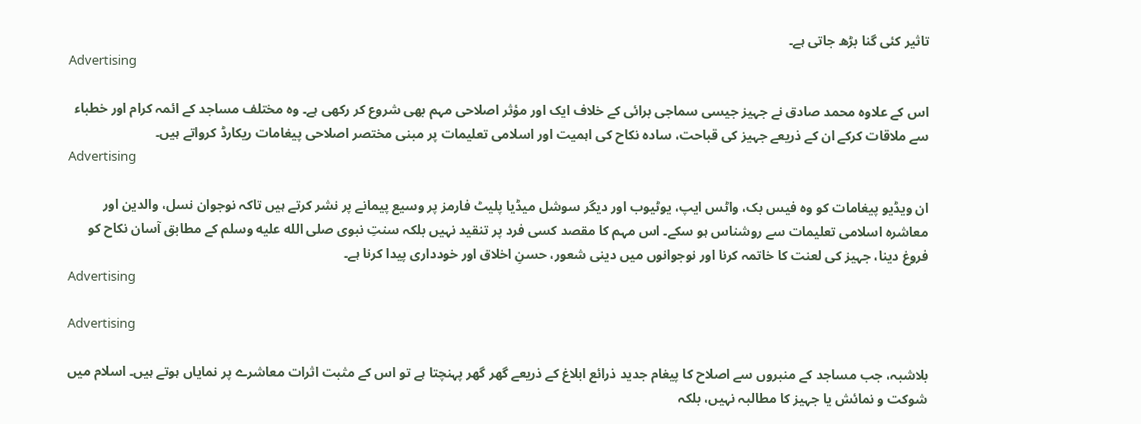تاثیر کئی گنا بڑھ جاتی ہے۔
Advertising

اس کے علاوہ محمد صادق نے جہیز جیسی سماجی برائی کے خلاف ایک اور مؤثر اصلاحی مہم بھی شروع کر رکھی ہے۔ وہ مختلف مساجد کے ائمہ کرام اور خطباء سے ملاقات کرکے ان کے ذریعے جہیز کی قباحت، سادہ نکاح کی اہمیت اور اسلامی تعلیمات پر مبنی مختصر اصلاحی پیغامات ریکارڈ کرواتے ہیں۔
Advertising

ان ویڈیو پیغامات کو وہ فیس بک، واٹس ایپ، یوٹیوب اور دیگر سوشل میڈیا پلیٹ فارمز پر وسیع پیمانے پر نشر کرتے ہیں تاکہ نوجوان نسل، والدین اور معاشرہ اسلامی تعلیمات سے روشناس ہو سکے۔ اس مہم کا مقصد کسی فرد پر تنقید نہیں بلکہ سنتِ نبوی صلى الله عليه وسلم کے مطابق آسان نکاح کو فروغ دینا، جہیز کی لعنت کا خاتمہ کرنا اور نوجوانوں میں دینی شعور، حسنِ اخلاق اور خودداری پیدا کرنا ہے۔
Advertising

Advertising

بلاشبہ، جب مساجد کے منبروں سے اصلاح کا پیغام جدید ذرائع ابلاغ کے ذریعے گھر گھر پہنچتا ہے تو اس کے مثبت اثرات معاشرے پر نمایاں ہوتے ہیں۔ اسلام میں شوکت و نمائش یا جہیز کا مطالبہ نہیں، بلکہ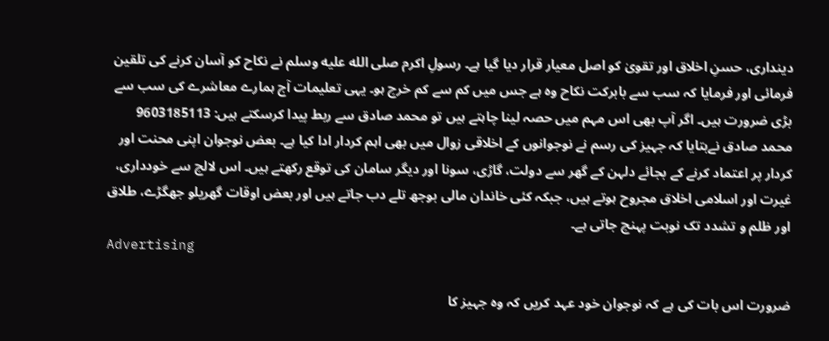دینداری، حسنِ اخلاق اور تقویٰ کو اصل معیار قرار دیا گیا ہے۔ رسولِ اکرم صلى الله عليه وسلم نے نکاح کو آسان کرنے کی تلقین فرمائی اور فرمایا کہ سب سے بابرکت نکاح وہ ہے جس میں کم سے کم خرچ ہو۔ یہی تعلیمات آج ہمارے معاشرے کی سب سے بڑی ضرورت ہیں۔ اگر آپ بھی اس مہم میں حصہ لینا چاہتے ہیں تو محمد صادق سے ربط پیدا کرسکتے ہیں: 9603185113
محمد صادق نےبتایا کہ جہیز کی رسم نے نوجوانوں کے اخلاقی زوال میں بھی اہم کردار ادا کیا ہے۔ بعض نوجوان اپنی محنت اور کردار پر اعتماد کرنے کے بجائے دلہن کے گھر سے دولت، گاڑی، سونا اور دیگر سامان کی توقع رکھتے ہیں۔ اس لالچ سے خودداری، غیرت اور اسلامی اخلاق مجروح ہوتے ہیں، جبکہ کئی خاندان مالی بوجھ تلے دب جاتے ہیں اور بعض اوقات گھریلو جھگڑے، طلاق اور ظلم و تشدد تک نوبت پہنچ جاتی ہے۔
Advertising

ضرورت اس بات کی ہے کہ نوجوان خود عہد کریں کہ وہ جہیز کا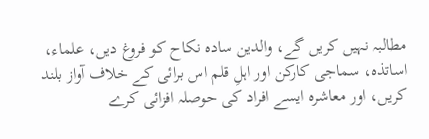مطالبہ نہیں کریں گے، والدین سادہ نکاح کو فروغ دیں، علماء، اساتذہ، سماجی کارکن اور اہلِ قلم اس برائی کے خلاف آواز بلند کریں، اور معاشرہ ایسے افراد کی حوصلہ افزائی کرے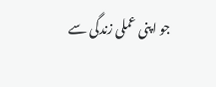جو اپنی عملی زندگی سے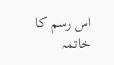اس رسم کا خاتمہ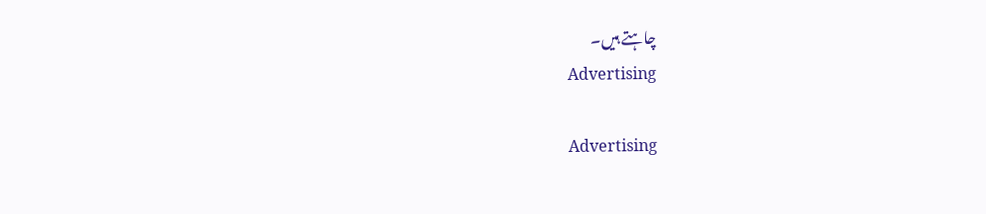چاہتے ہیں۔
Advertising

Advertising